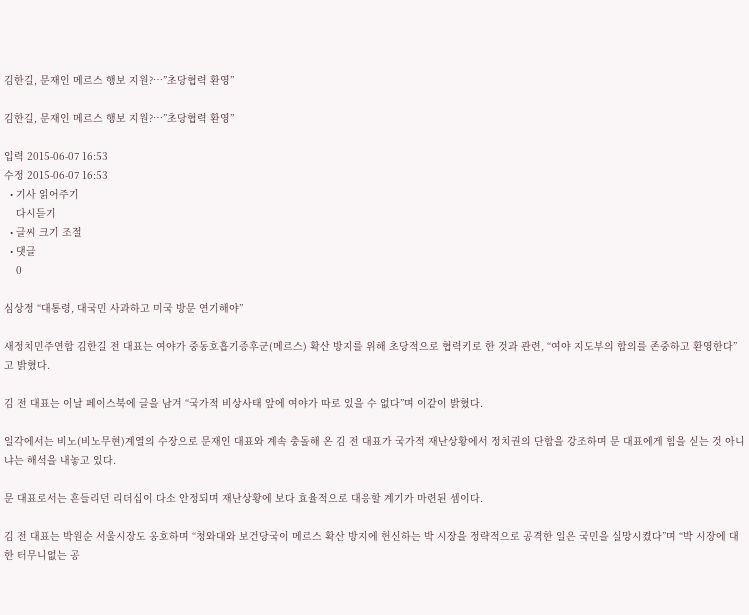김한길, 문재인 메르스 행보 지원?…”초당협력 환영”

김한길, 문재인 메르스 행보 지원?…”초당협력 환영”

입력 2015-06-07 16:53
수정 2015-06-07 16:53
  • 기사 읽어주기
    다시듣기
  • 글씨 크기 조절
  • 댓글
    0

심상정 “대통령, 대국민 사과하고 미국 방문 연기해야”

새정치민주연합 김한길 전 대표는 여야가 중동호흡기증후군(메르스) 확산 방지를 위해 초당적으로 협력키로 한 것과 관련, “여야 지도부의 합의를 존중하고 환영한다”고 밝혔다.

김 전 대표는 이날 페이스북에 글을 남겨 “국가적 비상사태 앞에 여야가 따로 있을 수 없다”며 이같이 밝혔다.

일각에서는 비노(비노무현)계열의 수장으로 문재인 대표와 계속 충돌해 온 김 전 대표가 국가적 재난상황에서 정치권의 단합을 강조하며 문 대표에게 힘을 싣는 것 아니냐는 해석을 내놓고 있다.

문 대표로서는 흔들리던 리더십이 다소 안정되며 재난상황에 보다 효율적으로 대응할 계기가 마련된 셈이다.

김 전 대표는 박원순 서울시장도 옹호하며 “청와대와 보건당국이 메르스 확산 방지에 헌신하는 박 시장을 정략적으로 공격한 일은 국민을 실망시켰다”며 “박 시장에 대한 터무니없는 공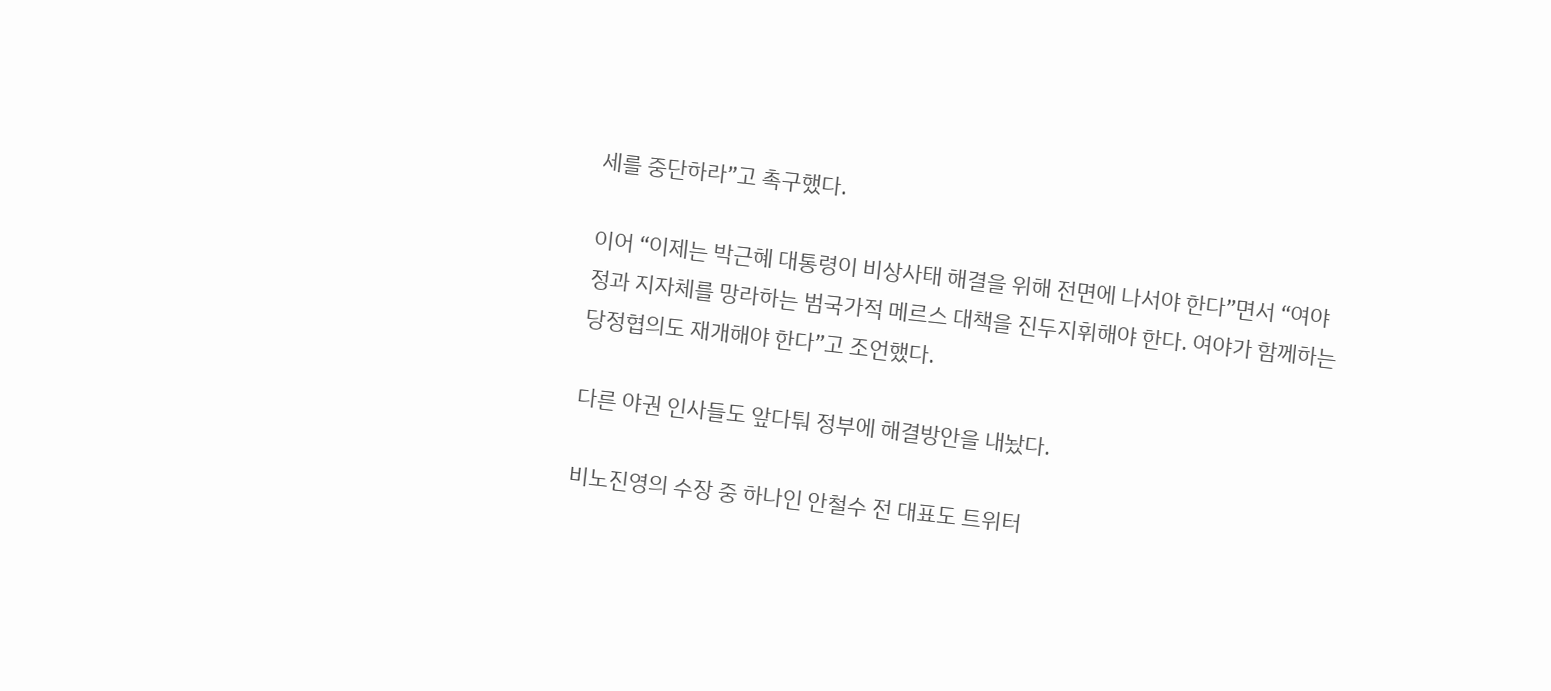세를 중단하라”고 촉구했다.

이어 “이제는 박근혜 대통령이 비상사태 해결을 위해 전면에 나서야 한다”면서 “여야정과 지자체를 망라하는 범국가적 메르스 대책을 진두지휘해야 한다. 여야가 함께하는 당정협의도 재개해야 한다”고 조언했다.

다른 야권 인사들도 앞다퉈 정부에 해결방안을 내놨다.

비노진영의 수장 중 하나인 안철수 전 대표도 트위터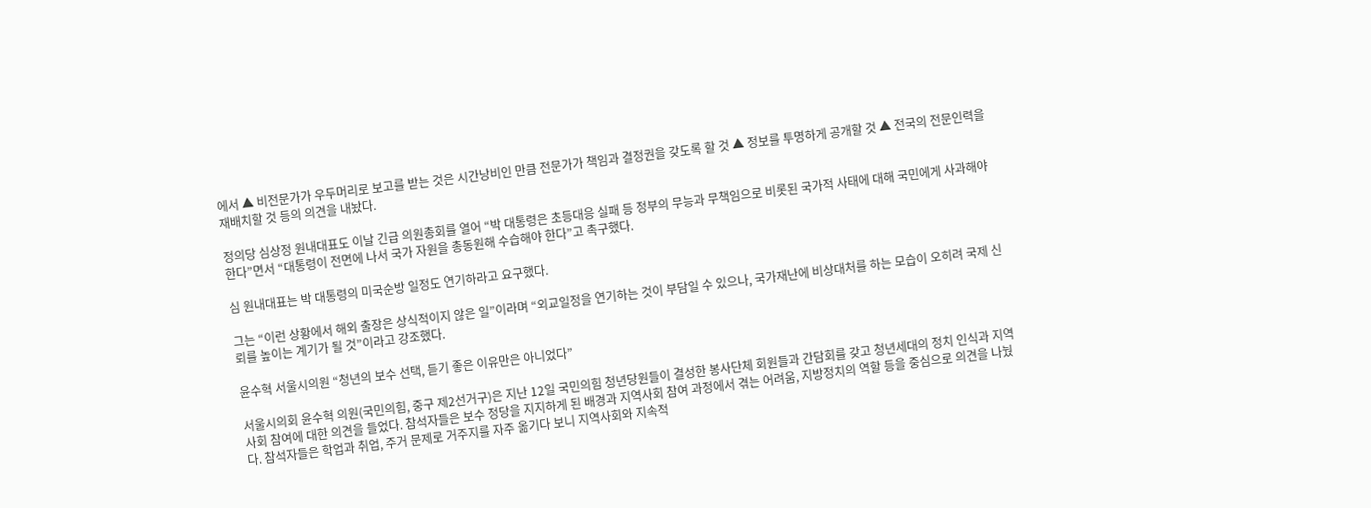에서 ▲ 비전문가가 우두머리로 보고를 받는 것은 시간낭비인 만큼 전문가가 책임과 결정권을 갖도록 할 것 ▲ 정보를 투명하게 공개할 것 ▲ 전국의 전문인력을 재배치할 것 등의 의견을 내놨다.

정의당 심상정 원내대표도 이날 긴급 의원총회를 열어 “박 대통령은 초등대응 실패 등 정부의 무능과 무책임으로 비롯된 국가적 사태에 대해 국민에게 사과해야 한다”면서 “대통령이 전면에 나서 국가 자원을 총동원해 수습해야 한다”고 촉구했다.

심 원내대표는 박 대통령의 미국순방 일정도 연기하라고 요구했다.

그는 “이런 상황에서 해외 출장은 상식적이지 않은 일”이라며 “외교일정을 연기하는 것이 부담일 수 있으나, 국가재난에 비상대처를 하는 모습이 오히려 국제 신뢰를 높이는 계기가 될 것”이라고 강조했다.

윤수혁 서울시의원 “청년의 보수 선택, 듣기 좋은 이유만은 아니었다”

서울시의회 윤수혁 의원(국민의힘, 중구 제2선거구)은 지난 12일 국민의힘 청년당원들이 결성한 봉사단체 회원들과 간담회를 갖고 청년세대의 정치 인식과 지역사회 참여에 대한 의견을 들었다. 참석자들은 보수 정당을 지지하게 된 배경과 지역사회 참여 과정에서 겪는 어려움, 지방정치의 역할 등을 중심으로 의견을 나눴다. 참석자들은 학업과 취업, 주거 문제로 거주지를 자주 옮기다 보니 지역사회와 지속적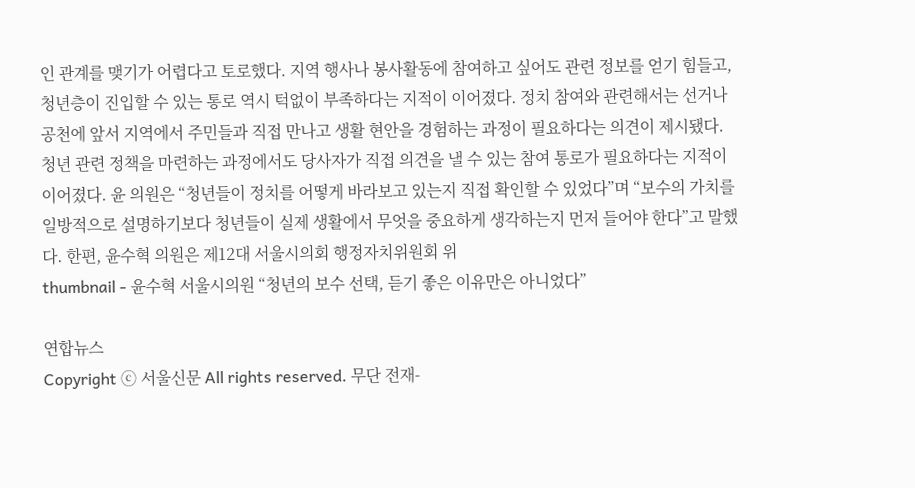인 관계를 맺기가 어렵다고 토로했다. 지역 행사나 봉사활동에 참여하고 싶어도 관련 정보를 얻기 힘들고, 청년층이 진입할 수 있는 통로 역시 턱없이 부족하다는 지적이 이어졌다. 정치 참여와 관련해서는 선거나 공천에 앞서 지역에서 주민들과 직접 만나고 생활 현안을 경험하는 과정이 필요하다는 의견이 제시됐다. 청년 관련 정책을 마련하는 과정에서도 당사자가 직접 의견을 낼 수 있는 참여 통로가 필요하다는 지적이 이어졌다. 윤 의원은 “청년들이 정치를 어떻게 바라보고 있는지 직접 확인할 수 있었다”며 “보수의 가치를 일방적으로 설명하기보다 청년들이 실제 생활에서 무엇을 중요하게 생각하는지 먼저 들어야 한다”고 말했다. 한편, 윤수혁 의원은 제12대 서울시의회 행정자치위원회 위
thumbnail - 윤수혁 서울시의원 “청년의 보수 선택, 듣기 좋은 이유만은 아니었다”

연합뉴스
Copyright ⓒ 서울신문 All rights reserved. 무단 전재-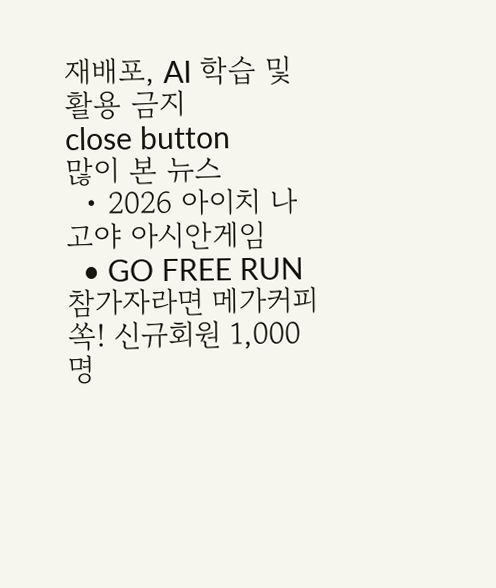재배포, AI 학습 및 활용 금지
close button
많이 본 뉴스
  • 2026 아이치 나고야 아시안게임
  • GO FREE RUN 참가자라면 메가커피 쏙! 신규회원 1,000명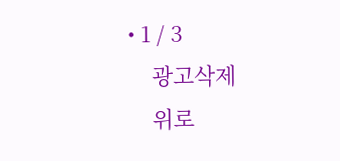• 1 / 3
    광고삭제
    위로